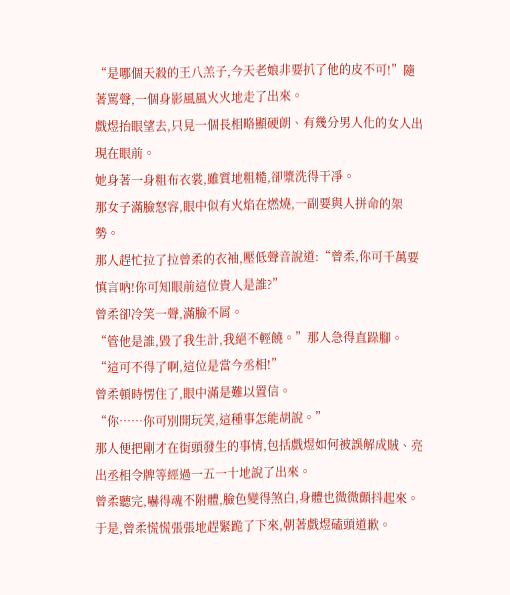“是哪個天殺的王八羔子,今天老娘非要扒了他的皮不可!”隨著罵聲,一個身影風風火火地走了出來。
戲煜抬眼望去,只見一個長相略顯硬朗、有幾分男人化的女人出現在眼前。
她身著一身粗布衣裳,雖質地粗糙,卻漿洗得干凈。
那女子滿臉怒容,眼中似有火焰在燃燒,一副要與人拼命的架勢。
那人趕忙拉了拉曾柔的衣袖,壓低聲音說道:“曾柔,你可千萬要慎言吶!你可知眼前這位貴人是誰?”
曾柔卻冷笑一聲,滿臉不屑。
“管他是誰,毀了我生計,我絕不輕饒。”那人急得直跺腳。
“這可不得了啊,這位是當今丞相!”
曾柔頓時愣住了,眼中滿是難以置信。
“你……你可別開玩笑,這種事怎能胡說。”
那人便把剛才在街頭發生的事情,包括戲煜如何被誤解成賊、亮出丞相令牌等經過一五一十地說了出來。
曾柔聽完,嚇得魂不附體,臉色變得煞白,身體也微微顫抖起來。
于是,曾柔慌慌張張地趕緊跪了下來,朝著戲煜磕頭道歉。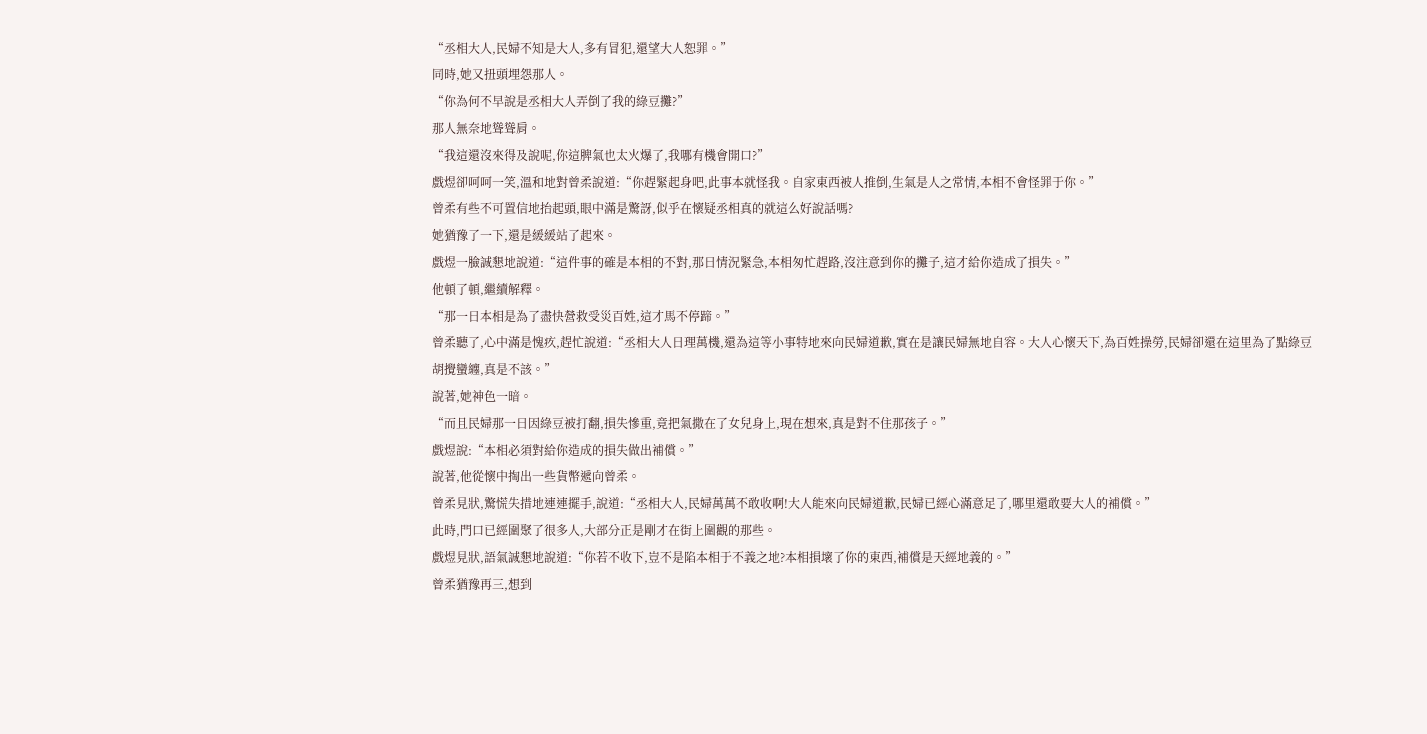“丞相大人,民婦不知是大人,多有冒犯,還望大人恕罪。”
同時,她又扭頭埋怨那人。
“你為何不早說是丞相大人弄倒了我的綠豆攤?”
那人無奈地聳聳肩。
“我這還沒來得及說呢,你這脾氣也太火爆了,我哪有機會開口?”
戲煜卻呵呵一笑,溫和地對曾柔說道:“你趕緊起身吧,此事本就怪我。自家東西被人推倒,生氣是人之常情,本相不會怪罪于你。”
曾柔有些不可置信地抬起頭,眼中滿是驚訝,似乎在懷疑丞相真的就這么好說話嗎?
她猶豫了一下,還是緩緩站了起來。
戲煜一臉誠懇地說道:“這件事的確是本相的不對,那日情況緊急,本相匆忙趕路,沒注意到你的攤子,這才給你造成了損失。”
他頓了頓,繼續解釋。
“那一日本相是為了盡快營救受災百姓,這才馬不停蹄。”
曾柔聽了,心中滿是愧疚,趕忙說道:“丞相大人日理萬機,還為這等小事特地來向民婦道歉,實在是讓民婦無地自容。大人心懷天下,為百姓操勞,民婦卻還在這里為了點綠豆胡攪蠻纏,真是不該。”
說著,她神色一暗。
“而且民婦那一日因綠豆被打翻,損失慘重,竟把氣撒在了女兒身上,現在想來,真是對不住那孩子。”
戲煜說:“本相必須對給你造成的損失做出補償。”
說著,他從懷中掏出一些貨幣遞向曾柔。
曾柔見狀,驚慌失措地連連擺手,說道:“丞相大人,民婦萬萬不敢收啊!大人能來向民婦道歉,民婦已經心滿意足了,哪里還敢要大人的補償。”
此時,門口已經圍聚了很多人,大部分正是剛才在街上圍觀的那些。
戲煜見狀,語氣誠懇地說道:“你若不收下,豈不是陷本相于不義之地?本相損壞了你的東西,補償是天經地義的。”
曾柔猶豫再三,想到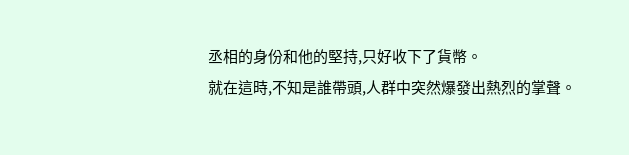丞相的身份和他的堅持,只好收下了貨幣。
就在這時,不知是誰帶頭,人群中突然爆發出熱烈的掌聲。